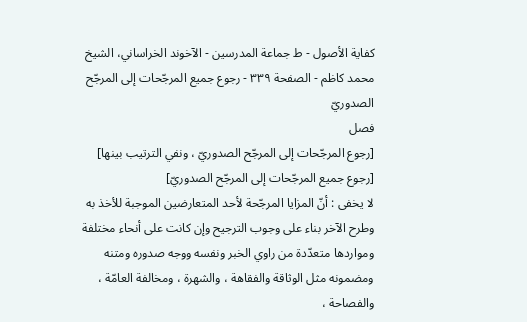كفاية الأصول - ط جماعة المدرسین - الآخوند الخراساني، الشيخ محمد کاظم - الصفحة ٣٣٩ - رجوع جميع المرجّحات إلى المرجّح الصدوريّ
فصل
[رجوع المرجّحات إلى المرجّح الصدوريّ ، ونفي الترتيب بينها]
[رجوع جميع المرجّحات إلى المرجّح الصدوريّ]
لا يخفى : أنّ المزايا المرجّحة لأحد المتعارضين الموجبة للأخذ به وطرح الآخر بناء على وجوب الترجيح وإن كانت على أنحاء مختلفة ومواردها متعدّدة من راوي الخبر ونفسه ووجه صدوره ومتنه ومضمونه مثل الوثاقة والفقاهة ، والشهرة ، ومخالفة العامّة ، والفصاحة ،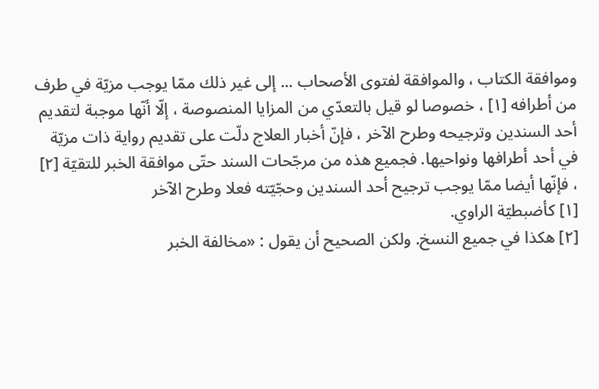وموافقة الكتاب ، والموافقة لفتوى الأصحاب ... إلى غير ذلك ممّا يوجب مزيّة في طرف من أطرافه [١] ، خصوصا لو قيل بالتعدّي من المزايا المنصوصة ، إلّا أنّها موجبة لتقديم أحد السندين وترجيحه وطرح الآخر ، فإنّ أخبار العلاج دلّت على تقديم رواية ذات مزيّة في أحد أطرافها ونواحيها. فجميع هذه من مرجّحات السند حتّى موافقة الخبر للتقيّة [٢] ، فإنّها أيضا ممّا يوجب ترجيح أحد السندين وحجّيّته فعلا وطرح الآخر
[١] كأضبطيّة الراوي.
[٢] هكذا في جميع النسخ. ولكن الصحيح أن يقول : «مخالفة الخبر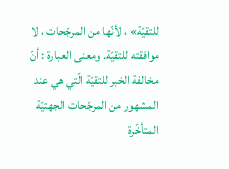للتقيّة» ، لأنّها من المرجّحات ، لا موافقته للتقيّة. ومعنى العبارة : أنّ مخالفة الخبر للتقيّة الّتي هي عند المشهور من المرجّحات الجهتيّة المتأخّرة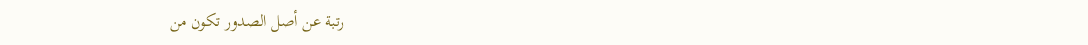رتبة عن أصل الصدور تكون من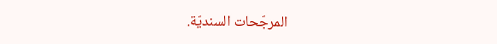المرجّحات السنديّة.